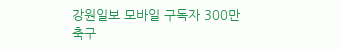강원일보 모바일 구독자 300만
축구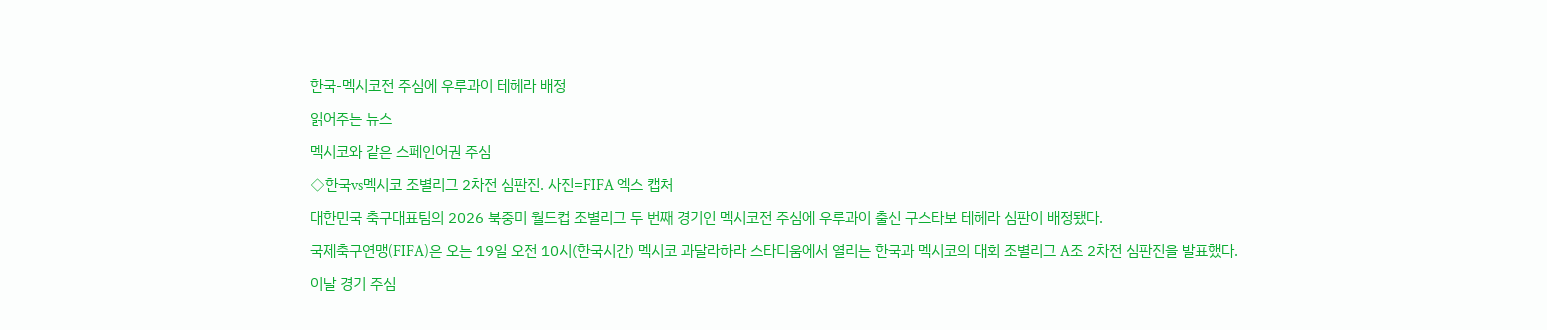한국-멕시코전 주심에 우루과이 테헤라 배정

읽어주는 뉴스

멕시코와 같은 스페인어권 주심

◇한국vs멕시코 조별리그 2차전 심판진. 사진=FIFA 엑스 캡처

대한민국 축구대표팀의 2026 북중미 월드컵 조별리그 두 번째 경기인 멕시코전 주심에 우루과이 출신 구스타보 테헤라 심판이 배정됐다.

국제축구연맹(FIFA)은 오는 19일 오전 10시(한국시간) 멕시코 과달라하라 스타디움에서 열리는 한국과 멕시코의 대회 조별리그 A조 2차전 심판진을 발표했다.

이날 경기 주심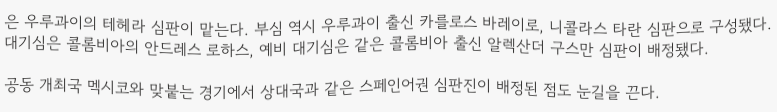은 우루과이의 테헤라 심판이 맡는다. 부심 역시 우루과이 출신 카를로스 바레이로, 니콜라스 타란 심판으로 구성됐다. 대기심은 콜롬비아의 안드레스 로하스, 예비 대기심은 같은 콜롬비아 출신 알렉산더 구스만 심판이 배정됐다.

공동 개최국 멕시코와 맞붙는 경기에서 상대국과 같은 스페인어권 심판진이 배정된 점도 눈길을 끈다.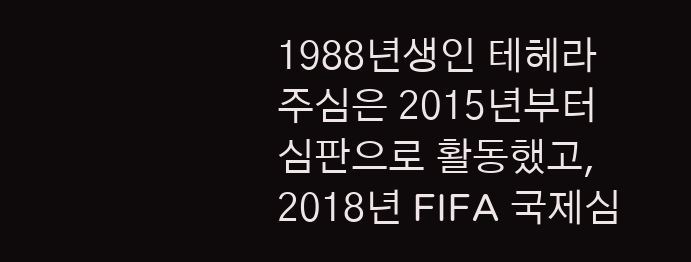1988년생인 테헤라 주심은 2015년부터 심판으로 활동했고, 2018년 FIFA 국제심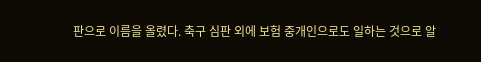판으로 이름을 올렸다. 축구 심판 외에 보험 중개인으로도 일하는 것으로 알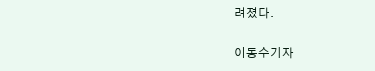려졌다.

이동수기자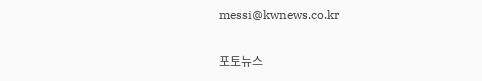messi@kwnews.co.kr

포토뉴스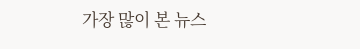가장 많이 본 뉴스